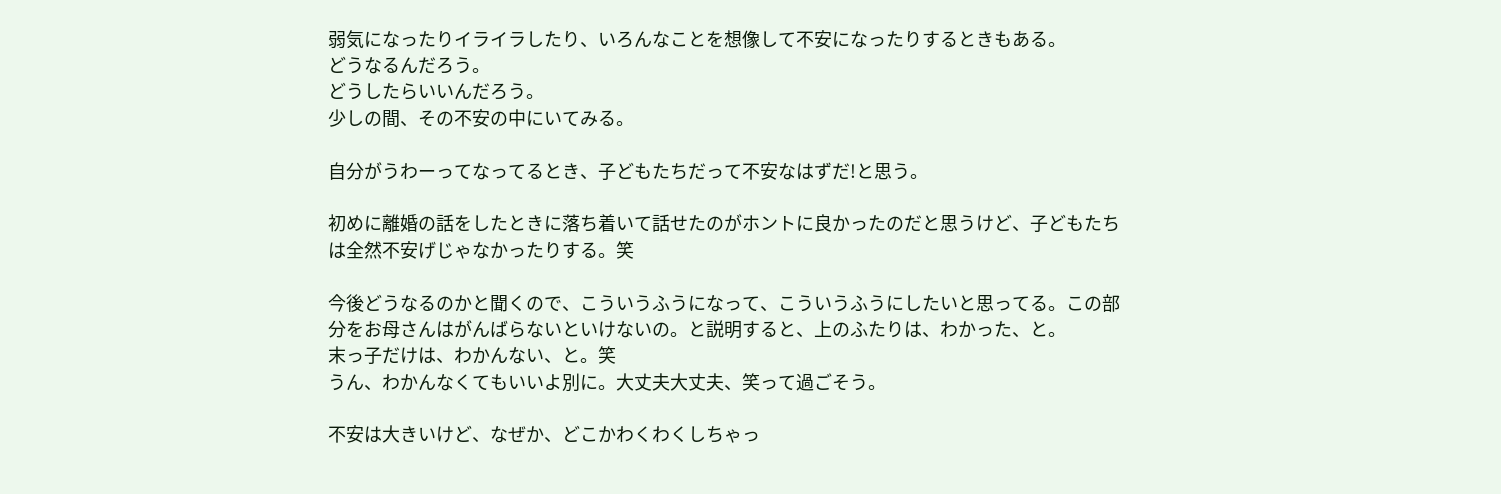弱気になったりイライラしたり、いろんなことを想像して不安になったりするときもある。
どうなるんだろう。
どうしたらいいんだろう。
少しの間、その不安の中にいてみる。

自分がうわーってなってるとき、子どもたちだって不安なはずだ!と思う。

初めに離婚の話をしたときに落ち着いて話せたのがホントに良かったのだと思うけど、子どもたちは全然不安げじゃなかったりする。笑

今後どうなるのかと聞くので、こういうふうになって、こういうふうにしたいと思ってる。この部分をお母さんはがんばらないといけないの。と説明すると、上のふたりは、わかった、と。
末っ子だけは、わかんない、と。笑
うん、わかんなくてもいいよ別に。大丈夫大丈夫、笑って過ごそう。

不安は大きいけど、なぜか、どこかわくわくしちゃっ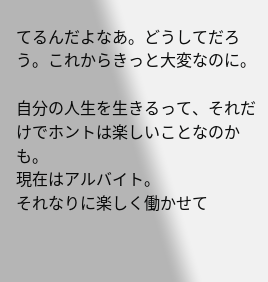てるんだよなあ。どうしてだろう。これからきっと大変なのに。

自分の人生を生きるって、それだけでホントは楽しいことなのかも。
現在はアルバイト。
それなりに楽しく働かせて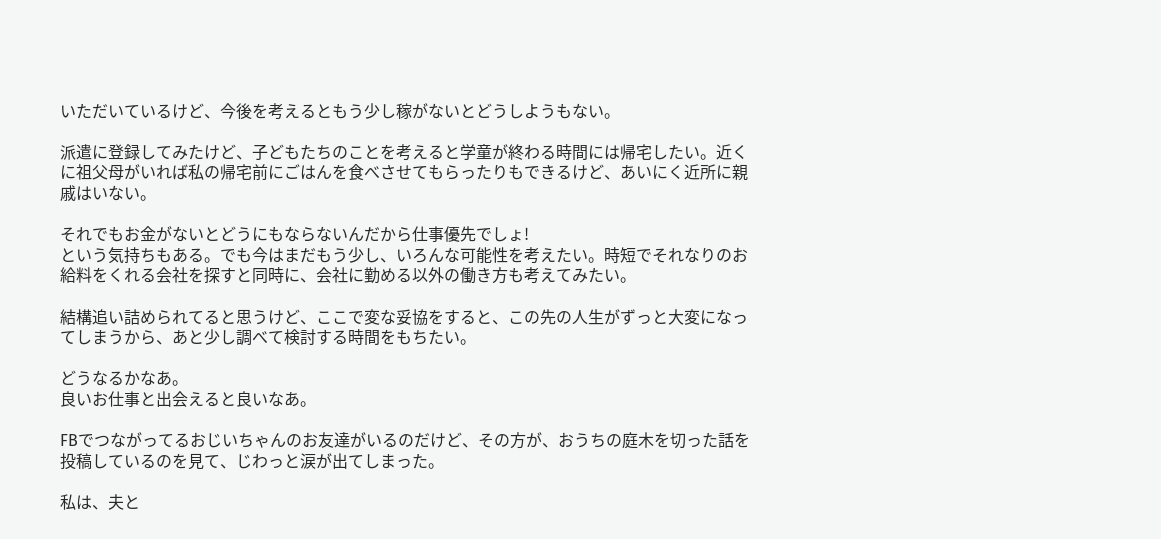いただいているけど、今後を考えるともう少し稼がないとどうしようもない。

派遣に登録してみたけど、子どもたちのことを考えると学童が終わる時間には帰宅したい。近くに祖父母がいれば私の帰宅前にごはんを食べさせてもらったりもできるけど、あいにく近所に親戚はいない。

それでもお金がないとどうにもならないんだから仕事優先でしょ!
という気持ちもある。でも今はまだもう少し、いろんな可能性を考えたい。時短でそれなりのお給料をくれる会社を探すと同時に、会社に勤める以外の働き方も考えてみたい。

結構追い詰められてると思うけど、ここで変な妥協をすると、この先の人生がずっと大変になってしまうから、あと少し調べて検討する時間をもちたい。

どうなるかなあ。
良いお仕事と出会えると良いなあ。

FBでつながってるおじいちゃんのお友達がいるのだけど、その方が、おうちの庭木を切った話を投稿しているのを見て、じわっと涙が出てしまった。

私は、夫と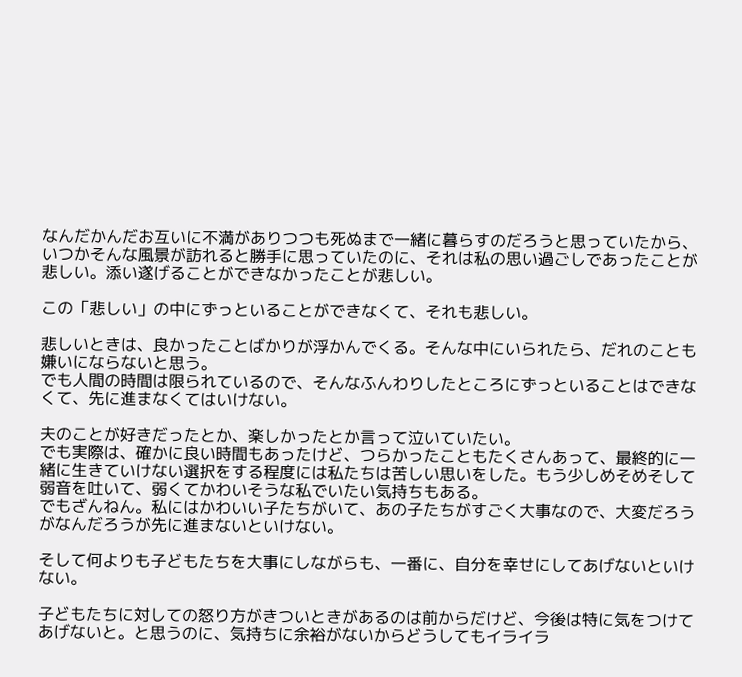なんだかんだお互いに不満がありつつも死ぬまで一緒に暮らすのだろうと思っていたから、いつかそんな風景が訪れると勝手に思っていたのに、それは私の思い過ごしであったことが悲しい。添い遂げることができなかったことが悲しい。

この「悲しい」の中にずっといることができなくて、それも悲しい。

悲しいときは、良かったことばかりが浮かんでくる。そんな中にいられたら、だれのことも嫌いにならないと思う。
でも人間の時間は限られているので、そんなふんわりしたところにずっといることはできなくて、先に進まなくてはいけない。

夫のことが好きだったとか、楽しかったとか言って泣いていたい。
でも実際は、確かに良い時間もあったけど、つらかったこともたくさんあって、最終的に一緒に生きていけない選択をする程度には私たちは苦しい思いをした。もう少しめそめそして弱音を吐いて、弱くてかわいそうな私でいたい気持ちもある。
でもざんねん。私にはかわいい子たちがいて、あの子たちがすごく大事なので、大変だろうがなんだろうが先に進まないといけない。

そして何よりも子どもたちを大事にしながらも、一番に、自分を幸せにしてあげないといけない。

子どもたちに対しての怒り方がきついときがあるのは前からだけど、今後は特に気をつけてあげないと。と思うのに、気持ちに余裕がないからどうしてもイライラ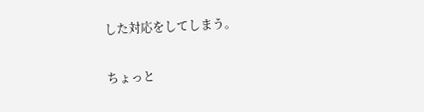した対応をしてしまう。

ちょっと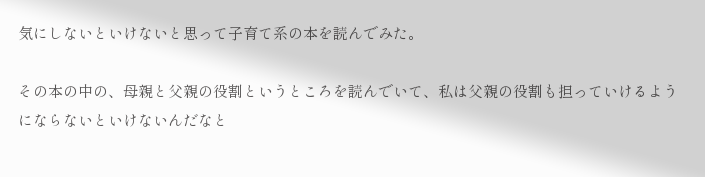気にしないといけないと思って子育て系の本を読んでみた。

その本の中の、母親と父親の役割というところを読んでいて、私は父親の役割も担っていけるようにならないといけないんだなと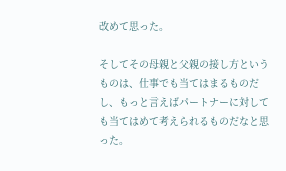改めて思った。

そしてその母親と父親の接し方というものは、仕事でも当てはまるものだし、もっと言えばパートナーに対しても当てはめて考えられるものだなと思った。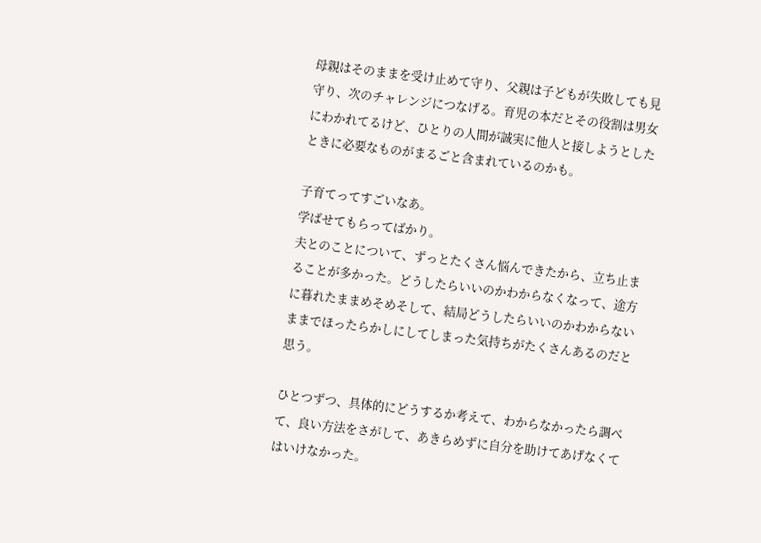母親はそのままを受け止めて守り、父親は子どもが失敗しても見守り、次のチャレンジにつなげる。育児の本だとその役割は男女にわかれてるけど、ひとりの人間が誠実に他人と接しようとしたときに必要なものがまるごと含まれているのかも。

子育てってすごいなあ。
学ばせてもらってばかり。
夫とのことについて、ずっとたくさん悩んできたから、立ち止まることが多かった。どうしたらいいのかわからなくなって、途方に暮れたままめそめそして、結局どうしたらいいのかわからないままでほったらかしにしてしまった気持ちがたくさんあるのだと思う。

ひとつずつ、具体的にどうするか考えて、わからなかったら調べて、良い方法をさがして、あきらめずに自分を助けてあげなくてはいけなかった。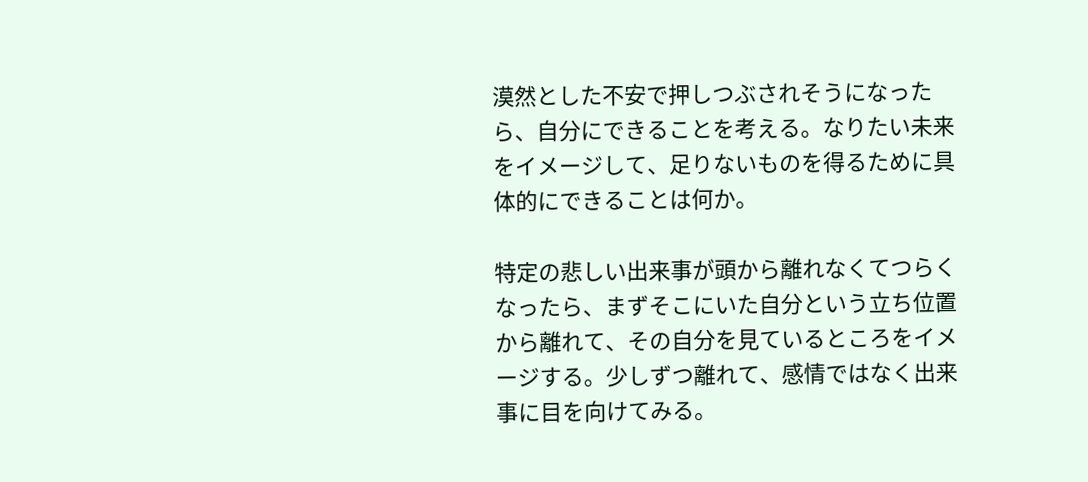漠然とした不安で押しつぶされそうになったら、自分にできることを考える。なりたい未来をイメージして、足りないものを得るために具体的にできることは何か。

特定の悲しい出来事が頭から離れなくてつらくなったら、まずそこにいた自分という立ち位置から離れて、その自分を見ているところをイメージする。少しずつ離れて、感情ではなく出来事に目を向けてみる。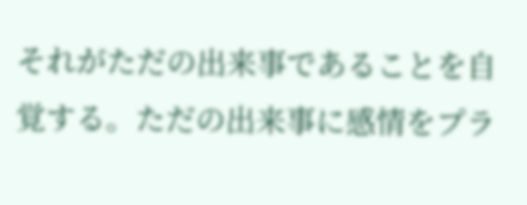それがただの出来事であることを自覚する。ただの出来事に感情をプラ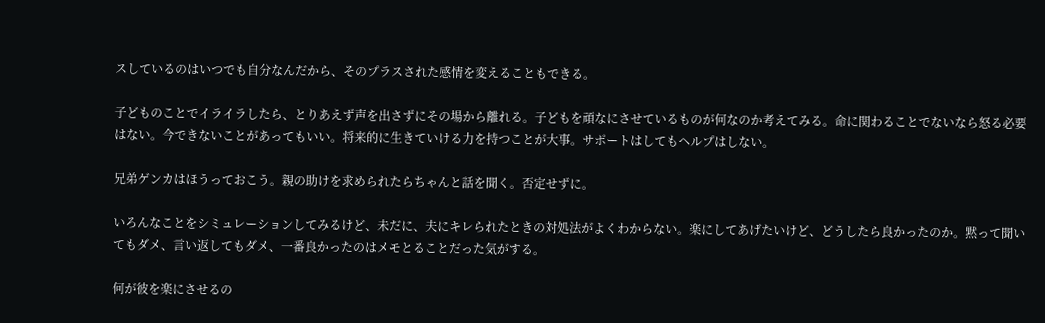スしているのはいつでも自分なんだから、そのプラスされた感情を変えることもできる。

子どものことでイライラしたら、とりあえず声を出さずにその場から離れる。子どもを頑なにさせているものが何なのか考えてみる。命に関わることでないなら怒る必要はない。今できないことがあってもいい。将来的に生きていける力を持つことが大事。サポートはしてもヘルプはしない。

兄弟ゲンカはほうっておこう。親の助けを求められたらちゃんと話を聞く。否定せずに。

いろんなことをシミュレーションしてみるけど、未だに、夫にキレられたときの対処法がよくわからない。楽にしてあげたいけど、どうしたら良かったのか。黙って聞いてもダメ、言い返してもダメ、一番良かったのはメモとることだった気がする。

何が彼を楽にさせるの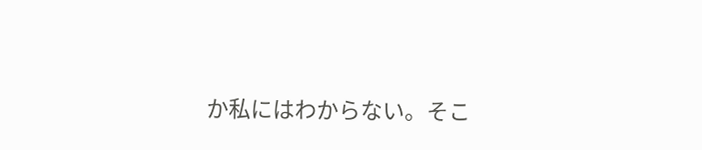か私にはわからない。そこ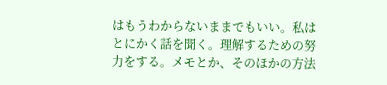はもうわからないままでもいい。私はとにかく話を聞く。理解するための努力をする。メモとか、そのほかの方法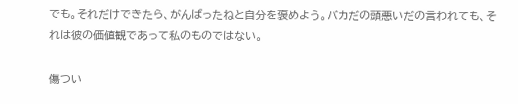でも。それだけできたら、がんばったねと自分を褒めよう。バカだの頭悪いだの言われても、それは彼の価値観であって私のものではない。

傷つい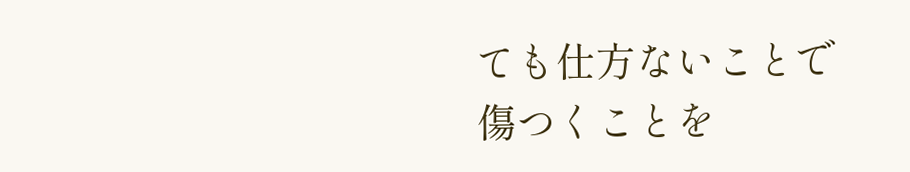ても仕方ないことで傷つくことを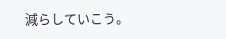減らしていこう。